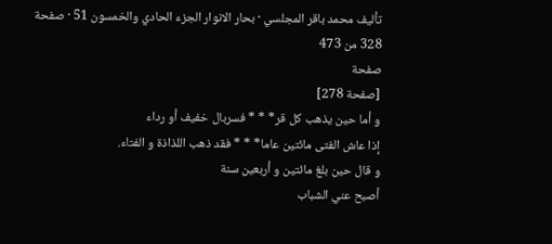تأليف محمد باقر المجلسي · بحار الانوار الجزء الحادي والخمسون 51 · صفحة 328 من 473
صفحة
[صفحة 278]
و أما حين يذهب كل قر* * * فسربال خفيف أو رداء
إذا عاش الفتى مائتين عاما* * * فقد ذهب اللذاذة و الفتاء.
و قال حين بلغ مائتين و أربعين سنة
أصبح عني الشباب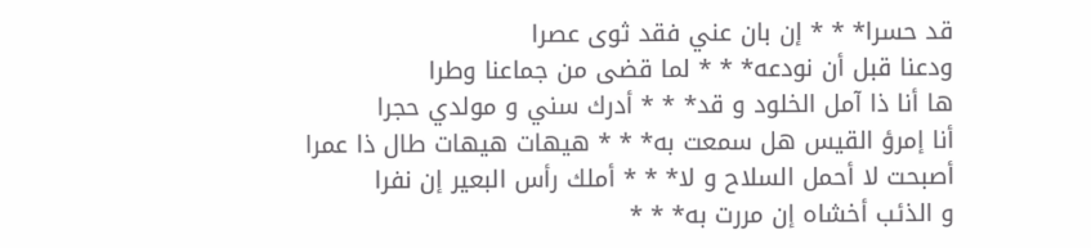قد حسرا* * * إن بان عني فقد ثوى عصرا
ودعنا قبل أن نودعه* * * لما قضى من جماعنا وطرا
ها أنا ذا آمل الخلود و قد* * * أدرك سني و مولدي حجرا
أنا إمرؤ القيس هل سمعت به* * * هيهات هيهات طال ذا عمرا
أصبحت لا أحمل السلاح و لا* * * أملك رأس البعير إن نفرا
و الذئب أخشاه إن مررت به* * *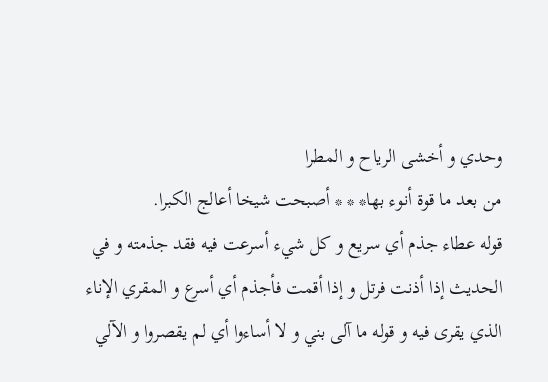وحدي و أخشى الرياح و المطرا
من بعد ما قوة أنوء بها* * * أصبحت شيخا أعالج الكبرا.
قوله عطاء جذم أي سريع و كل شيء أسرعت فيه فقد جذمته و في الحديث إذا أذنت فرتل و إذا أقمت فأجذم أي أسرع و المقري الإناء الذي يقرى فيه و قوله ما آلى بني و لا أساءوا أي لم يقصروا و الآلي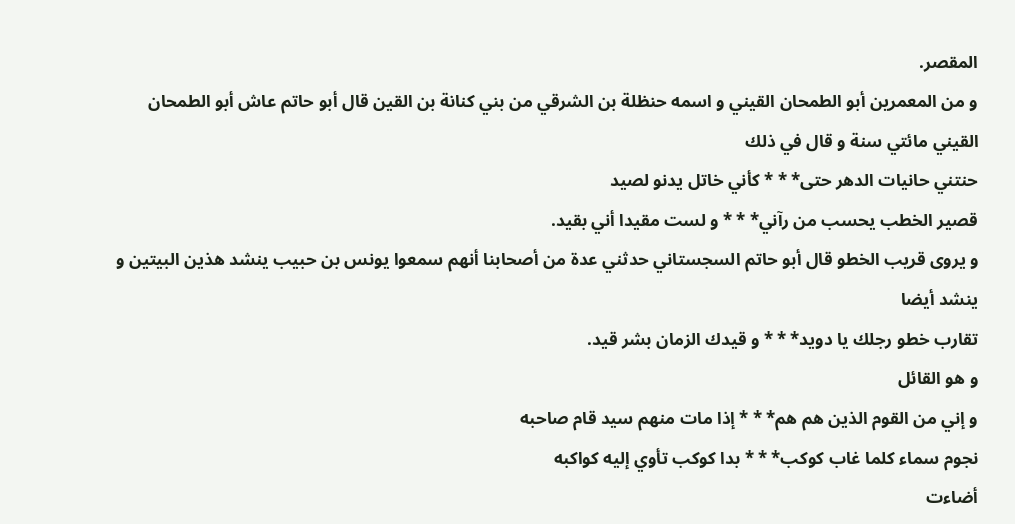المقصر.
و من المعمرين أبو الطمحان القيني و اسمه حنظلة بن الشرقي من بني كنانة بن القين قال أبو حاتم عاش أبو الطمحان القيني مائتي سنة و قال في ذلك
حنتني حانيات الدهر حتى* * * كأني خاتل يدنو لصيد
قصير الخطب يحسب من رآني* * * و لست مقيدا أني بقيد.
و يروى قريب الخطو قال أبو حاتم السجستاني حدثني عدة من أصحابنا أنهم سمعوا يونس بن حبيب ينشد هذين البيتين و ينشد أيضا
تقارب خطو رجلك يا دويد* * * و قيدك الزمان بشر قيد.
و هو القائل
و إني من القوم الذين هم هم* * * إذا مات منهم سيد قام صاحبه
نجوم سماء كلما غاب كوكب* * * بدا كوكب تأوي إليه كواكبه
أضاءت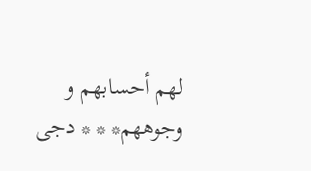لهم أحسابهم و وجوههم* * * دجى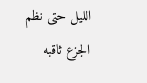الليل حتى نظم الجزع ثاقبه